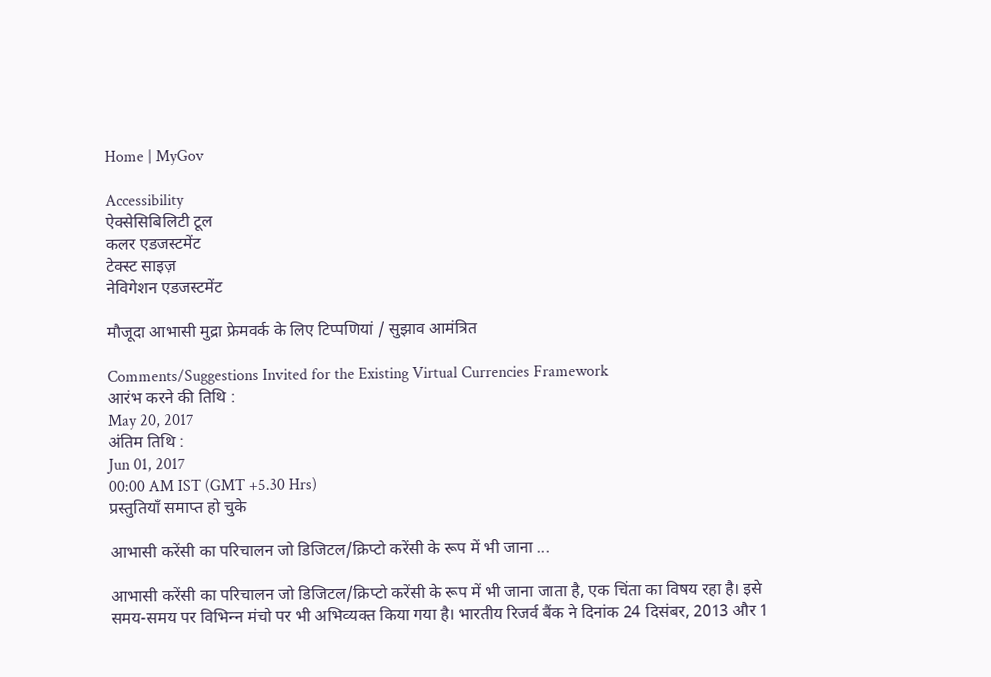Home | MyGov

Accessibility
ऐक्सेसिबिलिटी टूल
कलर एडजस्टमेंट
टेक्स्ट साइज़
नेविगेशन एडजस्टमेंट

मौजूदा आभासी मुद्रा फ्रेमवर्क के लिए टिप्पणियां / सुझाव आमंत्रित

Comments/Suggestions Invited for the Existing Virtual Currencies Framework
आरंभ करने की तिथि :
May 20, 2017
अंतिम तिथि :
Jun 01, 2017
00:00 AM IST (GMT +5.30 Hrs)
प्रस्तुतियाँ समाप्त हो चुके

आभासी करेंसी का परिचालन जो डिजिटल/क्रिप्टो करेंसी के रूप में भी जाना ...

आभासी करेंसी का परिचालन जो डिजिटल/क्रिप्टो करेंसी के रूप में भी जाना जाता है, एक चिंता का विषय रहा है। इसे समय-समय पर विभिन्‍न मंचो पर भी अभिव्‍यक्‍त किया गया है। भारतीय रिजर्व बैंक ने दिनांक 24 दिसंबर, 2013 और 1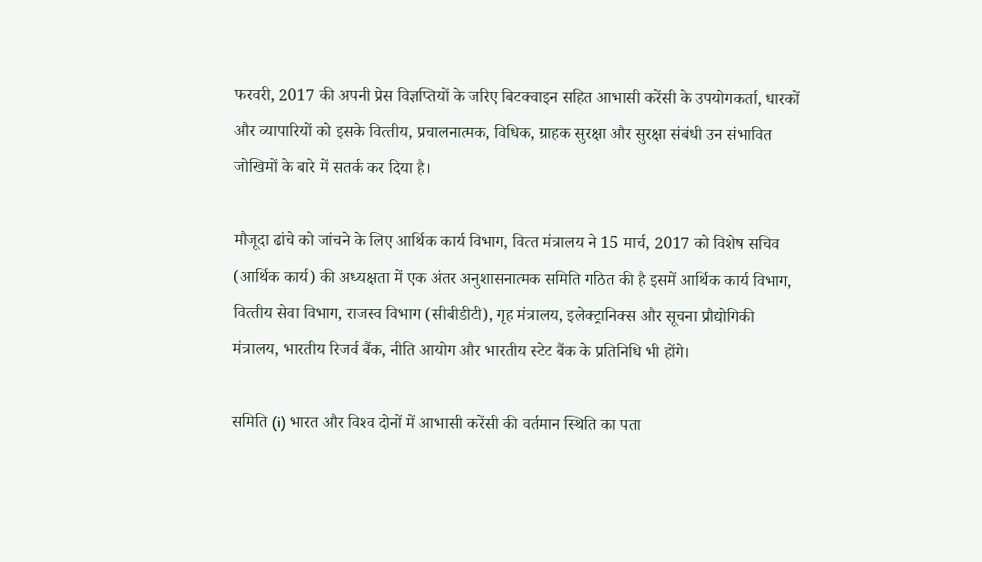फरवरी, 2017 की अपनी प्रेस विज्ञप्‍तियों के जरिए बिटक्‍वाइन सहित आभासी करेंसी के उपयोगकर्ता, धारकों और व्यापारियों को इसके वित्‍तीय, प्रचालनात्‍मक, विधिक, ग्राहक सुरक्षा और सुरक्षा संबंधी उन संभावित जोखिमों के बारे में सतर्क कर दिया है।

मौजूदा ढांचे को जांचने के लिए आर्थिक कार्य विभाग, वित्‍त मंत्रालय ने 15 मार्च, 2017 को विशेष सचिव (आर्थिक कार्य) की अध्‍यक्षता में एक अंतर अनुशासनात्‍मक समिति गठित की है इसमें आर्थिक कार्य विभाग, वित्‍तीय सेवा विभाग, राजस्‍व विभाग (सीबीडीटी), गृह मंत्रालय, इलेक्‍ट्रानिक्‍स और सूचना प्रौद्योगिकी मंत्रालय, भारतीय रिजर्व बैंक, नीति आयोग और भारतीय स्‍टेट बैंक के प्रतिनिधि भी होंगे।

समिति (i) भारत और विश्‍व दोनों में आभासी करेंसी की वर्तमान स्‍थिति का पता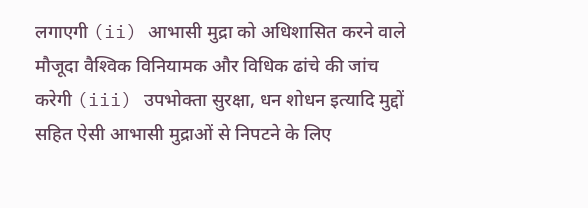लगाएगी (ii) आभासी मुद्रा को अधिशासित करने वाले मौजूदा वैश्‍विक विनियामक और विधिक ढांचे की जांच करेगी (iii) उपभोक्‍ता सुरक्षा, धन शोधन इत्‍यादि मुद्दों सहित ऐसी आभासी मुद्राओं से निपटने के लिए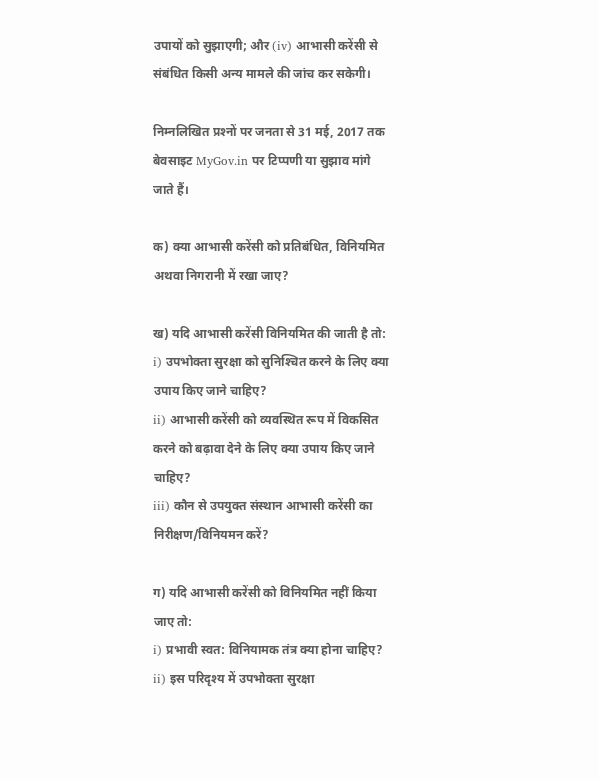उपायों को सुझाएगी; और (iv) आभासी करेंसी से संबंधित किसी अन्‍य मामले की जांच कर सकेगी।

निम्‍नलिखित प्रश्‍नों पर जनता से 31 मई, 2017 तक बेवसाइट MyGov.in पर टिप्‍पणी या सुझाव मांगे जाते हैं।

क) क्‍या आभासी करेंसी को प्रतिबंधित, विनियमित अथवा निगरानी में रखा जाए?

ख) यदि आभासी करेंसी विनियमित की जाती है तो:
i) उपभोक्‍ता सुरक्षा को सुनिश्‍चित करने के लिए क्‍या उपाय किए जाने चाहिए?
ii) आभासी करेंसी को व्‍यवस्‍थित रूप में विकसित करने को बढ़ावा देने के लिए क्‍या उपाय किए जाने चाहिए?
iii) कौन से उपयुक्‍त संस्‍थान आभासी करेंसी का निरीक्षण/विनियमन करें?

ग) यदि आभासी करेंसी को विनियमित नहीं किया जाए तो:
i) प्रभावी स्‍वत: विनियामक तंत्र क्‍या होना चाहिए?
ii) इस परिदृश्‍य में उपभोक्‍ता सुरक्षा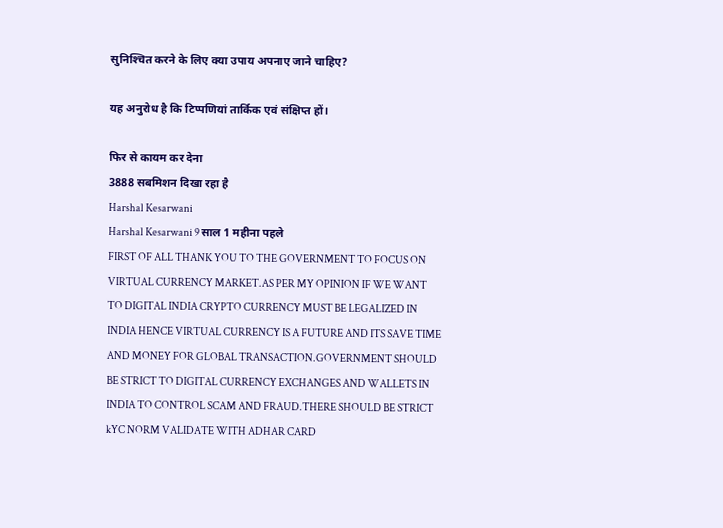सुनिश्‍चित करने के लिए क्‍या उपाय अपनाए जाने चाहिए?

यह अनुरोध है कि टिप्‍पणियां तार्किक एवं संक्षिप्‍त हों।

फिर से कायम कर देना
3888 सबमिशन दिखा रहा है
Harshal Kesarwani
Harshal Kesarwani 9 साल 1 महीना पहले
FIRST OF ALL THANK YOU TO THE GOVERNMENT TO FOCUS ON VIRTUAL CURRENCY MARKET.AS PER MY OPINION IF WE WANT TO DIGITAL INDIA CRYPTO CURRENCY MUST BE LEGALIZED IN INDIA HENCE VIRTUAL CURRENCY IS A FUTURE AND ITS SAVE TIME AND MONEY FOR GLOBAL TRANSACTION.GOVERNMENT SHOULD BE STRICT TO DIGITAL CURRENCY EXCHANGES AND WALLETS IN INDIA TO CONTROL SCAM AND FRAUD.THERE SHOULD BE STRICT kYC NORM VALIDATE WITH ADHAR CARD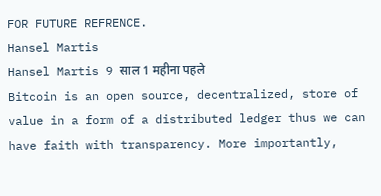FOR FUTURE REFRENCE.
Hansel Martis
Hansel Martis 9 साल 1 महीना पहले
Bitcoin is an open source, decentralized, store of value in a form of a distributed ledger thus we can have faith with transparency. More importantly,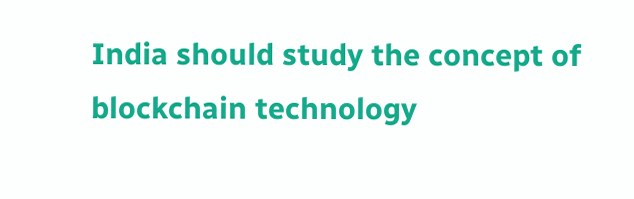India should study the concept of blockchain technology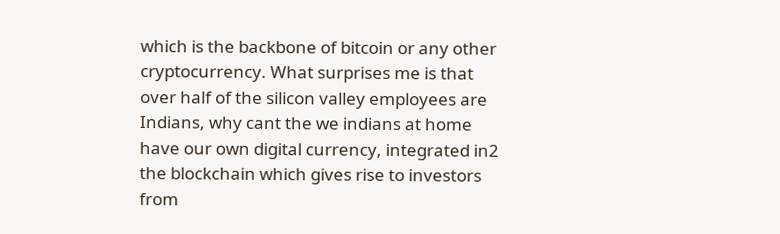which is the backbone of bitcoin or any other cryptocurrency. What surprises me is that over half of the silicon valley employees are Indians, why cant the we indians at home have our own digital currency, integrated in2 the blockchain which gives rise to investors from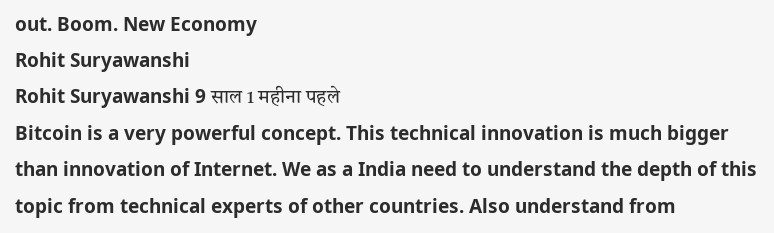out. Boom. New Economy
Rohit Suryawanshi
Rohit Suryawanshi 9 साल 1 महीना पहले
Bitcoin is a very powerful concept. This technical innovation is much bigger than innovation of Internet. We as a India need to understand the depth of this topic from technical experts of other countries. Also understand from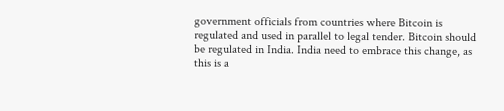government officials from countries where Bitcoin is regulated and used in parallel to legal tender. Bitcoin should be regulated in India. India need to embrace this change, as this is a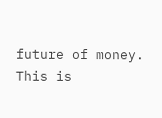future of money. This is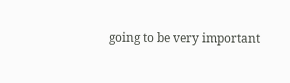going to be very important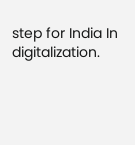step for India In digitalization.